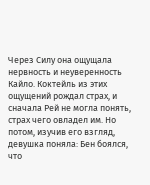Через Силу она ощущала нервность и неуверенность Кайло. Коктейль из этих ощущений рождал страх, и сначала Рей не могла понять, страх чего овладел им. Но потом, изучив его взгляд, девушка поняла: Бен боялся, что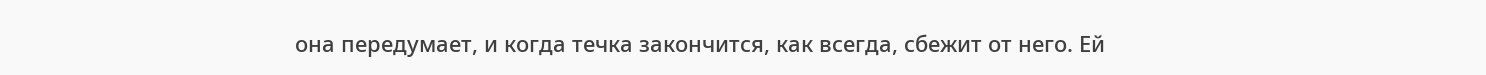она передумает, и когда течка закончится, как всегда, сбежит от него. Ей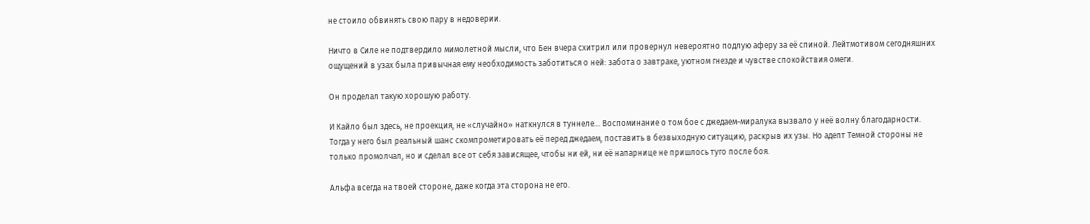не стоило обвинять свою пару в недоверии.

Ничто в Силе не подтвердило мимолетной мысли, что Бен вчера схитрил или провернул невероятно подлую аферу за её спиной. Лейтмотивом сегодняшних ощущений в узах была привычная ему необходимость заботиться о ней: забота о завтраке, уютном гнезде и чувстве спокойствия омеги.

Он проделал такую хорошую работу.

И Кайло был здесь, не проекция, не «случайно» наткнулся в туннеле… Воспоминание о том бое с джедаем-миралука вызвало у неё волну благодарности. Тогда у него был реальный шанс скомпрометировать её перед джедаем, поставить в безвыходную ситуацию, раскрыв их узы. Но адепт Темной стороны не только промолчал, но и сделал все от себя зависящее, чтобы ни ей, ни её напарнице не пришлось туго после боя.

Альфа всегда на твоей стороне, даже когда эта сторона не его.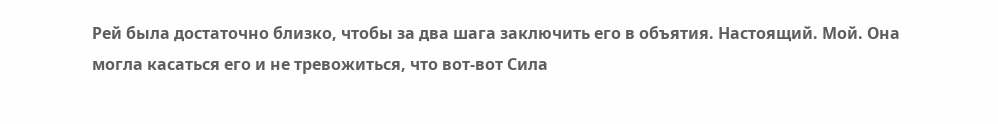Рей была достаточно близко, чтобы за два шага заключить его в объятия. Настоящий. Мой. Она могла касаться его и не тревожиться, что вот-вот Сила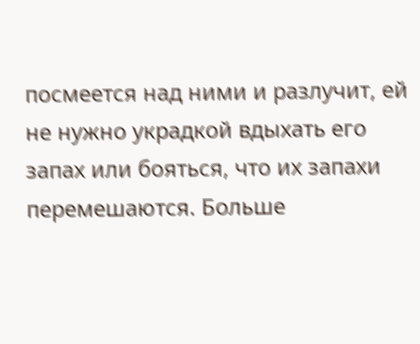посмеется над ними и разлучит, ей не нужно украдкой вдыхать его запах или бояться, что их запахи перемешаются. Больше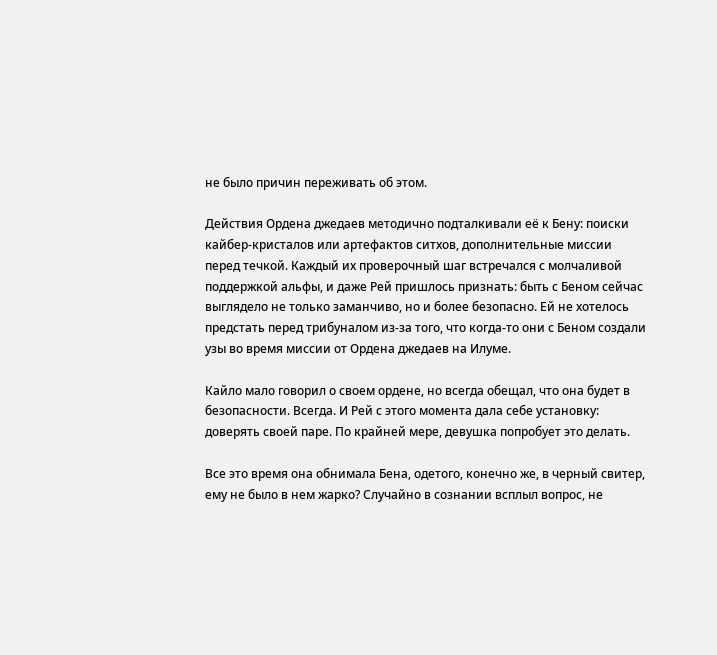не было причин переживать об этом.

Действия Ордена джедаев методично подталкивали её к Бену: поиски кайбер-кристалов или артефактов ситхов, дополнительные миссии перед течкой. Каждый их проверочный шаг встречался с молчаливой поддержкой альфы, и даже Рей пришлось признать: быть с Беном сейчас выглядело не только заманчиво, но и более безопасно. Ей не хотелось предстать перед трибуналом из-за того, что когда-то они с Беном создали узы во время миссии от Ордена джедаев на Илуме.

Кайло мало говорил о своем ордене, но всегда обещал, что она будет в безопасности. Всегда. И Рей с этого момента дала себе установку: доверять своей паре. По крайней мере, девушка попробует это делать.

Все это время она обнимала Бена, одетого, конечно же, в черный свитер, ему не было в нем жарко? Случайно в сознании всплыл вопрос, не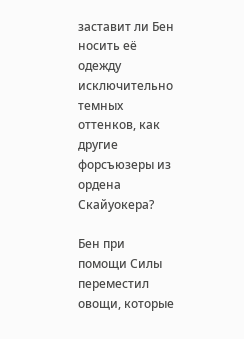заставит ли Бен носить её одежду исключительно темных оттенков, как другие форсъюзеры из ордена Скайуокера?

Бен при помощи Силы переместил овощи, которые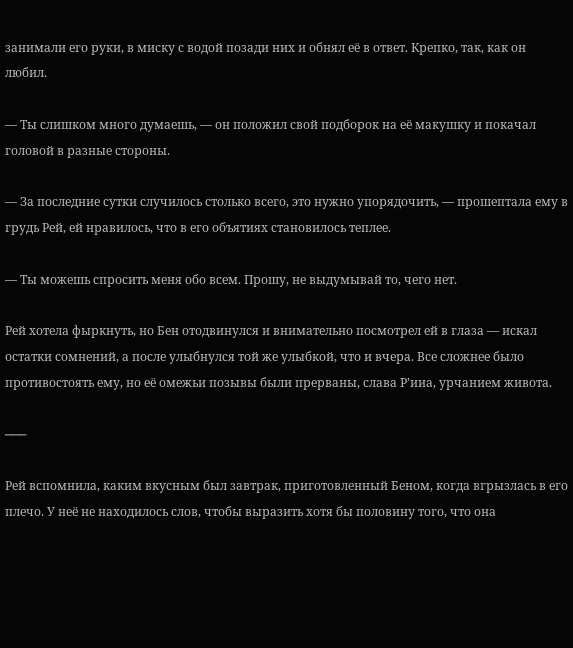занимали его руки, в миску с водой позади них и обнял её в ответ. Крепко, так, как он любил.

— Ты слишком много думаешь, — он положил свой подборок на её макушку и покачал головой в разные стороны.

— За последние сутки случилось столько всего, это нужно упорядочить, — прошептала ему в грудь Рей, ей нравилось, что в его объятиях становилось теплее.

— Ты можешь спросить меня обо всем. Прошу, не выдумывай то, чего нет.

Рей хотела фыркнуть, но Бен отодвинулся и внимательно посмотрел ей в глаза — искал остатки сомнений, а после улыбнулся той же улыбкой, что и вчера. Все сложнее было противостоять ему, но её омежьи позывы были прерваны, слава Р’ииа, урчанием живота.

───

Рей вспомнила, каким вкусным был завтрак, приготовленный Беном, когда вгрызлась в его плечо. У неё не находилось слов, чтобы выразить хотя бы половину того, что она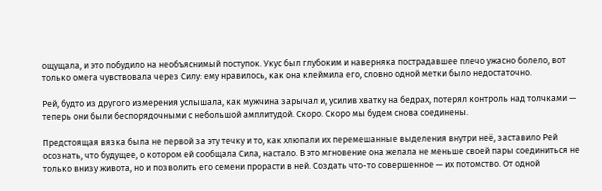ощущала, и это побудило на необъяснимый поступок. Укус был глубоким и наверняка пострадавшее плечо ужасно болело, вот только омега чувствовала через Силу: ему нравилось, как она клеймила его, словно одной метки было недостаточно.

Рей, будто из другого измерения услышала, как мужчина зарычал и, усилив хватку на бедрах, потерял контроль над толчками — теперь они были беспорядочными с небольшой амплитудой. Скоро. Скоро мы будем снова соединены.

Предстоящая вязка была не первой за эту течку и то, как хлюпали их перемешанные выделения внутри неё, заставило Рей осознать, что будущее, о котором ей сообщала Сила, настало. В это мгновение она желала не меньше своей пары соединиться не только внизу живота, но и позволить его семени прорасти в ней. Создать что-то совершенное — их потомство. От одной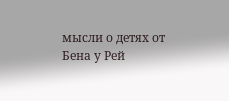мысли о детях от Бена у Рей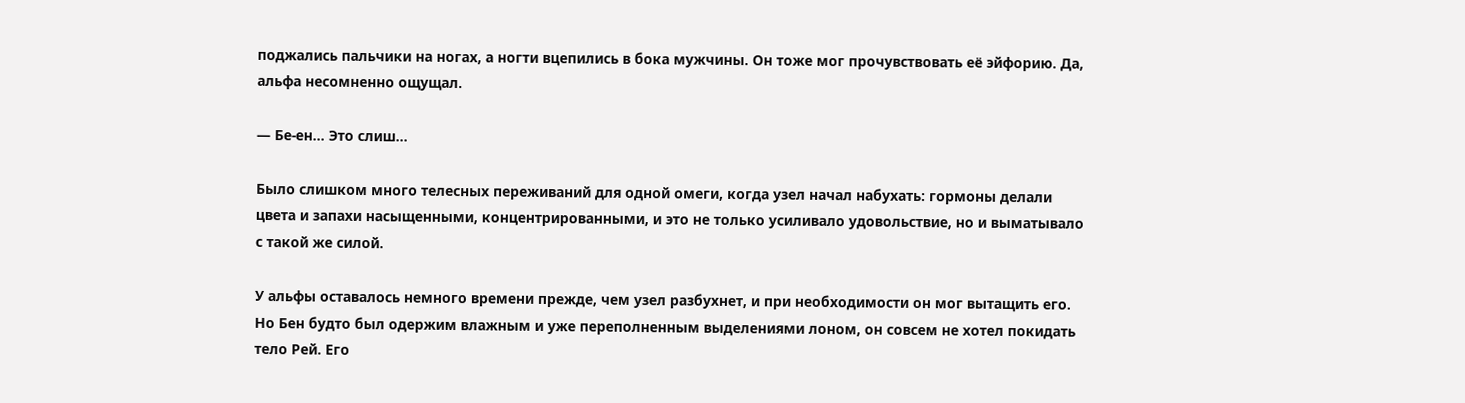поджались пальчики на ногах, а ногти вцепились в бока мужчины. Он тоже мог прочувствовать её эйфорию. Да, альфа несомненно ощущал.

— Бе-ен… Это слиш…

Было слишком много телесных переживаний для одной омеги, когда узел начал набухать: гормоны делали цвета и запахи насыщенными, концентрированными, и это не только усиливало удовольствие, но и выматывало с такой же силой.

У альфы оставалось немного времени прежде, чем узел разбухнет, и при необходимости он мог вытащить его. Но Бен будто был одержим влажным и уже переполненным выделениями лоном, он совсем не хотел покидать тело Рей. Его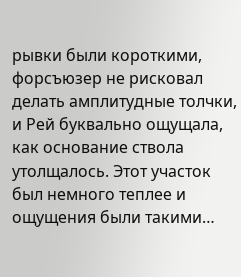рывки были короткими, форсъюзер не рисковал делать амплитудные толчки, и Рей буквально ощущала, как основание ствола утолщалось. Этот участок был немного теплее и ощущения были такими…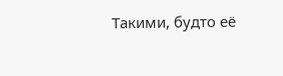Такими, будто её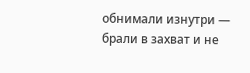обнимали изнутри — брали в захват и не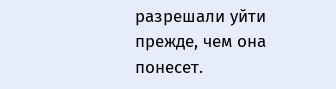разрешали уйти прежде, чем она понесет.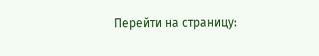Перейти на страницу: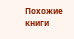Похожие книги